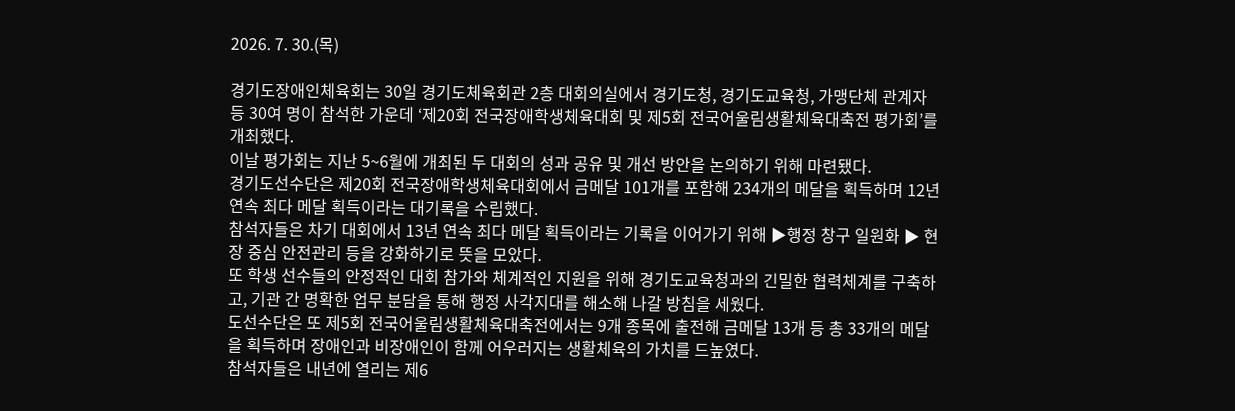2026. 7. 30.(목)

경기도장애인체육회는 30일 경기도체육회관 2층 대회의실에서 경기도청, 경기도교육청, 가맹단체 관계자 등 30여 명이 참석한 가운데 ‘제20회 전국장애학생체육대회 및 제5회 전국어울림생활체육대축전 평가회’를 개최했다.
이날 평가회는 지난 5~6월에 개최된 두 대회의 성과 공유 및 개선 방안을 논의하기 위해 마련됐다.
경기도선수단은 제20회 전국장애학생체육대회에서 금메달 101개를 포함해 234개의 메달을 획득하며 12년 연속 최다 메달 획득이라는 대기록을 수립했다.
참석자들은 차기 대회에서 13년 연속 최다 메달 획득이라는 기록을 이어가기 위해 ▶행정 창구 일원화 ▶ 현장 중심 안전관리 등을 강화하기로 뜻을 모았다.
또 학생 선수들의 안정적인 대회 참가와 체계적인 지원을 위해 경기도교육청과의 긴밀한 협력체계를 구축하고, 기관 간 명확한 업무 분담을 통해 행정 사각지대를 해소해 나갈 방침을 세웠다.
도선수단은 또 제5회 전국어울림생활체육대축전에서는 9개 종목에 출전해 금메달 13개 등 총 33개의 메달을 획득하며 장애인과 비장애인이 함께 어우러지는 생활체육의 가치를 드높였다.
참석자들은 내년에 열리는 제6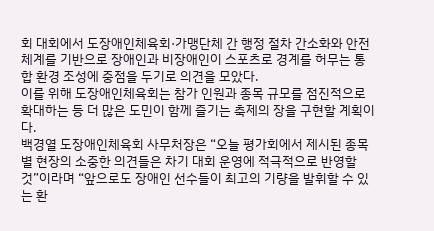회 대회에서 도장애인체육회·가맹단체 간 행정 절차 간소화와 안전 체계를 기반으로 장애인과 비장애인이 스포츠로 경계를 허무는 통합 환경 조성에 중점을 두기로 의견을 모았다.
이를 위해 도장애인체육회는 참가 인원과 종목 규모를 점진적으로 확대하는 등 더 많은 도민이 함께 즐기는 축제의 장을 구현할 계획이다.
백경열 도장애인체육회 사무처장은 “오늘 평가회에서 제시된 종목별 현장의 소중한 의견들은 차기 대회 운영에 적극적으로 반영할 것”이라며 “앞으로도 장애인 선수들이 최고의 기량을 발휘할 수 있는 환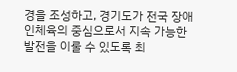경을 조성하고, 경기도가 전국 장애인체육의 중심으로서 지속 가능한 발전을 이룰 수 있도록 최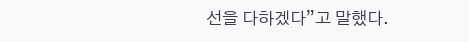선을 다하겠다”고 말했다.